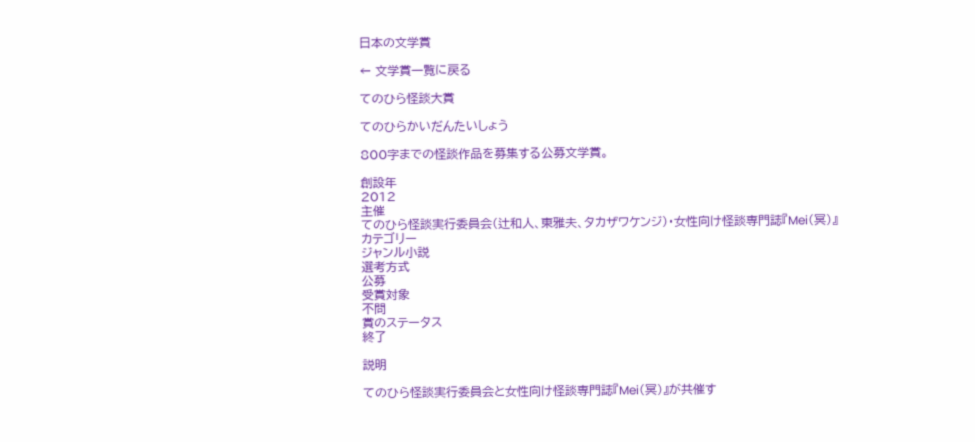日本の文学賞

← 文学賞一覧に戻る

てのひら怪談大賞

てのひらかいだんたいしょう

800字までの怪談作品を募集する公募文学賞。

創設年
2012
主催
てのひら怪談実行委員会(辻和人、東雅夫、タカザワケンジ)・女性向け怪談専門誌『Mei(冥)』
カテゴリー
ジャンル小説
選考方式
公募
受賞対象
不問
賞のステータス
終了

説明

てのひら怪談実行委員会と女性向け怪談専門誌『Mei(冥)』が共催す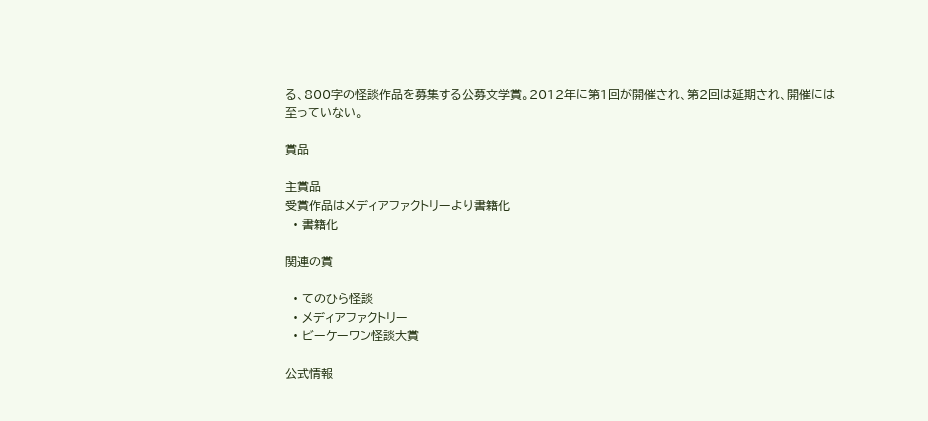る、800字の怪談作品を募集する公募文学賞。2012年に第1回が開催され、第2回は延期され、開催には至っていない。

賞品

主賞品
受賞作品はメディアファクトリーより書籍化
  • 書籍化

関連の賞

  • てのひら怪談
  • メディアファクトリー
  • ビーケーワン怪談大賞

公式情報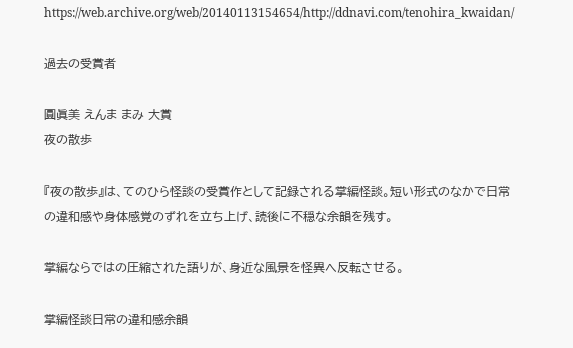https://web.archive.org/web/20140113154654/http://ddnavi.com/tenohira_kwaidan/

過去の受賞者

圓眞美 えんま まみ 大賞
夜の散歩

『夜の散歩』は、てのひら怪談の受賞作として記録される掌編怪談。短い形式のなかで日常の違和感や身体感覚のずれを立ち上げ、読後に不穏な余韻を残す。

掌編ならではの圧縮された語りが、身近な風景を怪異へ反転させる。

掌編怪談日常の違和感余韻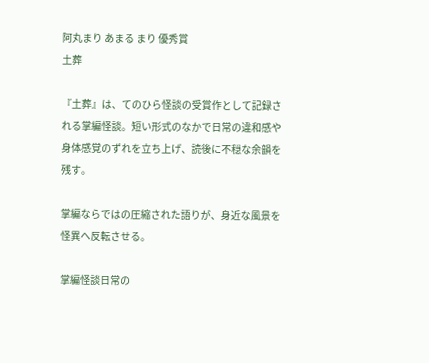阿丸まり あまる まり 優秀賞
土葬

『土葬』は、てのひら怪談の受賞作として記録される掌編怪談。短い形式のなかで日常の違和感や身体感覚のずれを立ち上げ、読後に不穏な余韻を残す。

掌編ならではの圧縮された語りが、身近な風景を怪異へ反転させる。

掌編怪談日常の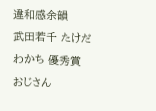違和感余韻
武田若千 たけだ わかち 優秀賞
おじさん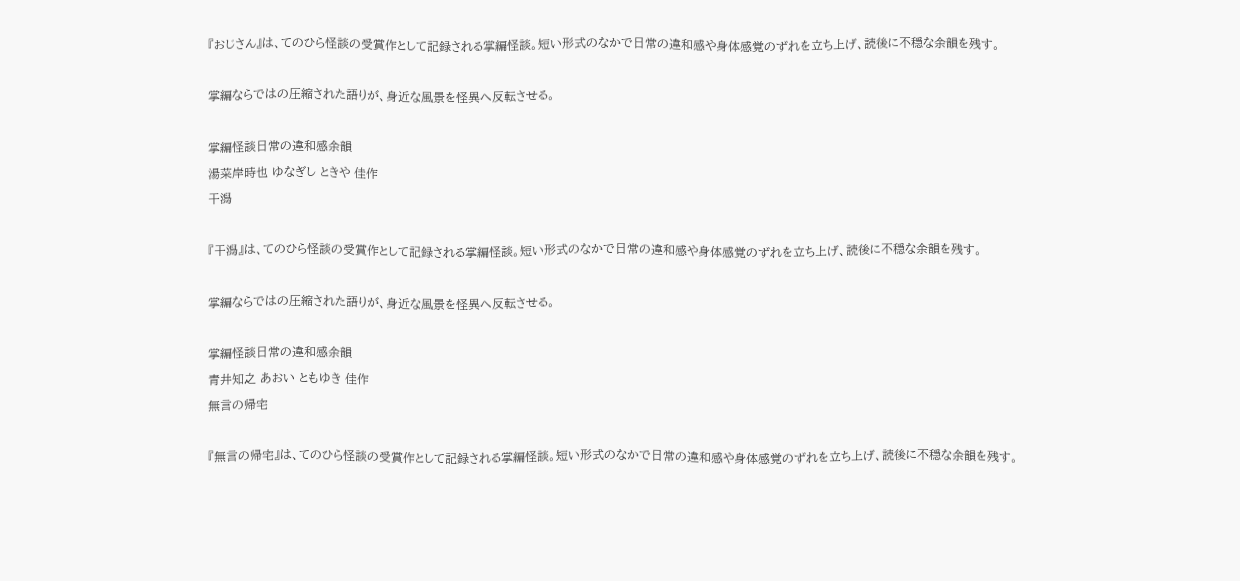『おじさん』は、てのひら怪談の受賞作として記録される掌編怪談。短い形式のなかで日常の違和感や身体感覚のずれを立ち上げ、読後に不穏な余韻を残す。

掌編ならではの圧縮された語りが、身近な風景を怪異へ反転させる。

掌編怪談日常の違和感余韻
湯菜岸時也 ゆなぎし ときや 佳作
干潟

『干潟』は、てのひら怪談の受賞作として記録される掌編怪談。短い形式のなかで日常の違和感や身体感覚のずれを立ち上げ、読後に不穏な余韻を残す。

掌編ならではの圧縮された語りが、身近な風景を怪異へ反転させる。

掌編怪談日常の違和感余韻
青井知之 あおい ともゆき 佳作
無言の帰宅

『無言の帰宅』は、てのひら怪談の受賞作として記録される掌編怪談。短い形式のなかで日常の違和感や身体感覚のずれを立ち上げ、読後に不穏な余韻を残す。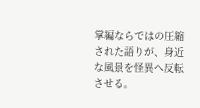掌編ならではの圧縮された語りが、身近な風景を怪異へ反転させる。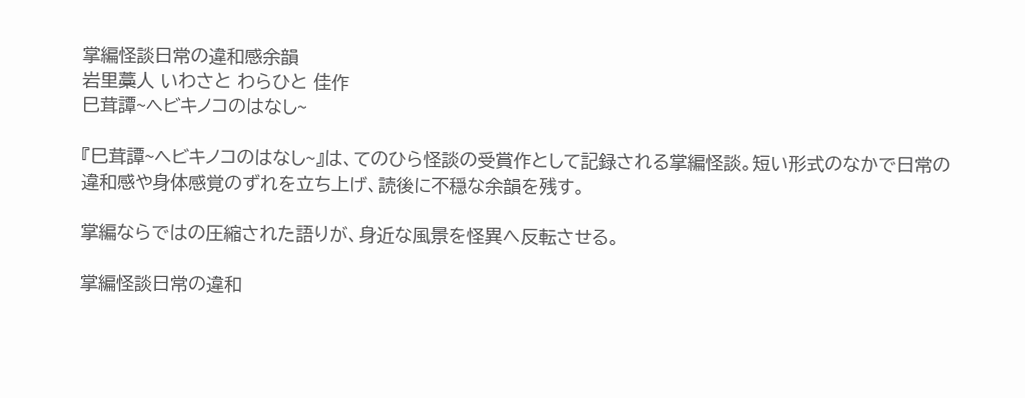掌編怪談日常の違和感余韻
岩里藁人 いわさと わらひと 佳作
巳茸譚~ヘビキノコのはなし~

『巳茸譚~ヘビキノコのはなし~』は、てのひら怪談の受賞作として記録される掌編怪談。短い形式のなかで日常の違和感や身体感覚のずれを立ち上げ、読後に不穏な余韻を残す。

掌編ならではの圧縮された語りが、身近な風景を怪異へ反転させる。

掌編怪談日常の違和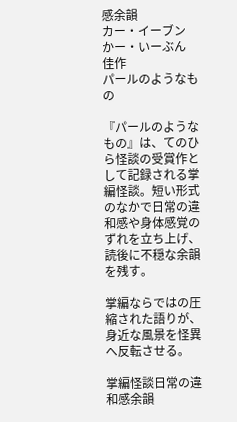感余韻
カー・イーブン かー・いーぶん 佳作
パールのようなもの

『パールのようなもの』は、てのひら怪談の受賞作として記録される掌編怪談。短い形式のなかで日常の違和感や身体感覚のずれを立ち上げ、読後に不穏な余韻を残す。

掌編ならではの圧縮された語りが、身近な風景を怪異へ反転させる。

掌編怪談日常の違和感余韻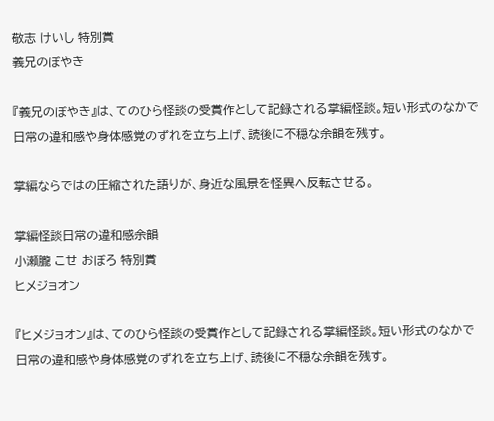敬志 けいし 特別賞
義兄のぼやき

『義兄のぼやき』は、てのひら怪談の受賞作として記録される掌編怪談。短い形式のなかで日常の違和感や身体感覚のずれを立ち上げ、読後に不穏な余韻を残す。

掌編ならではの圧縮された語りが、身近な風景を怪異へ反転させる。

掌編怪談日常の違和感余韻
小瀬朧 こせ おぼろ 特別賞
ヒメジョオン

『ヒメジョオン』は、てのひら怪談の受賞作として記録される掌編怪談。短い形式のなかで日常の違和感や身体感覚のずれを立ち上げ、読後に不穏な余韻を残す。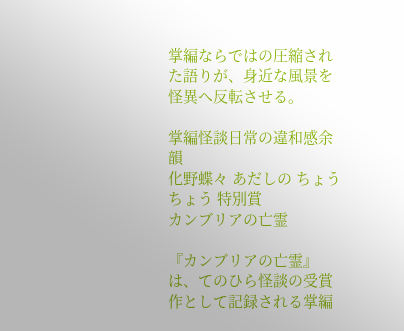掌編ならではの圧縮された語りが、身近な風景を怪異へ反転させる。

掌編怪談日常の違和感余韻
化野蝶々 あだしの ちょうちょう 特別賞
カンブリアの亡霊

『カンブリアの亡霊』は、てのひら怪談の受賞作として記録される掌編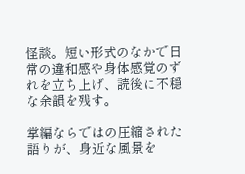怪談。短い形式のなかで日常の違和感や身体感覚のずれを立ち上げ、読後に不穏な余韻を残す。

掌編ならではの圧縮された語りが、身近な風景を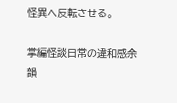怪異へ反転させる。

掌編怪談日常の違和感余韻